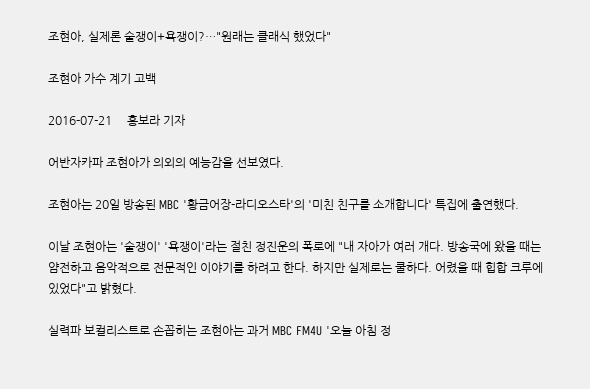조현아, 실제론 술쟁이+욕쟁이?…"원래는 클래식 했었다"

조현아 가수 계기 고백

2016-07-21     홍보라 기자

어반자카파 조현아가 의외의 예능감을 선보였다.

조현아는 20일 방송된 MBC '황금어장-라디오스타'의 '미친 친구를 소개합니다' 특집에 출연했다.

이날 조현아는 '술쟁이' '욕쟁이'라는 절친 정진운의 폭로에 "내 자아가 여러 개다. 방송국에 왔을 때는 얌전하고 음악적으로 전문적인 이야기를 하려고 한다. 하지만 실제로는 쿨하다. 어렸을 때 힙합 크루에 있었다"고 밝혔다.

실력파 보컬리스트로 손꼽히는 조현아는 과거 MBC FM4U '오늘 아침 정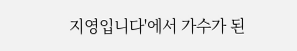지영입니다'에서 가수가 된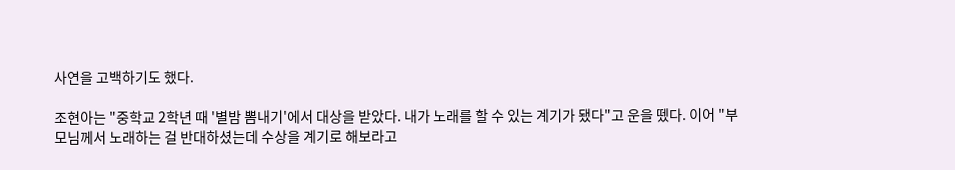사연을 고백하기도 했다.

조현아는 "중학교 2학년 때 '별밤 뽐내기'에서 대상을 받았다. 내가 노래를 할 수 있는 계기가 됐다"고 운을 뗐다. 이어 "부모님께서 노래하는 걸 반대하셨는데 수상을 계기로 해보라고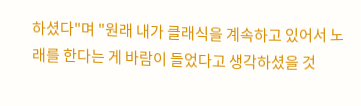하셨다"며 "원래 내가 클래식을 계속하고 있어서 노래를 한다는 게 바람이 들었다고 생각하셨을 것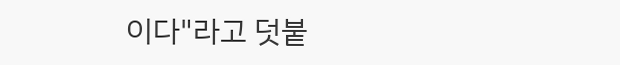이다"라고 덧붙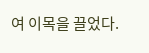여 이목을 끌었다.